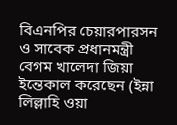বিএনপির চেয়ারপারসন ও সাবেক প্রধানমন্ত্রী বেগম খালেদা জিয়া ইন্তেকাল করেছেন (ইন্না লিল্লাহি ওয়া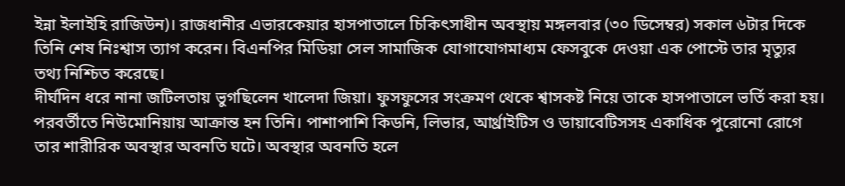ইন্না ইলাইহি রাজিউন)। রাজধানীর এভারকেয়ার হাসপাতালে চিকিৎসাধীন অবস্থায় মঙ্গলবার (৩০ ডিসেম্বর) সকাল ৬টার দিকে তিনি শেষ নিঃশ্বাস ত্যাগ করেন। বিএনপির মিডিয়া সেল সামাজিক যোগাযোগমাধ্যম ফেসবুকে দেওয়া এক পোস্টে তার মৃত্যুর তথ্য নিশ্চিত করেছে।
দীর্ঘদিন ধরে নানা জটিলতায় ভুগছিলেন খালেদা জিয়া। ফুসফুসের সংক্রমণ থেকে শ্বাসকষ্ট নিয়ে তাকে হাসপাতালে ভর্তি করা হয়। পরবর্তীতে নিউমোনিয়ায় আক্রান্ত হন তিনি। পাশাপাশি কিডনি, লিভার, আর্থ্রাইটিস ও ডায়াবেটিসসহ একাধিক পুরোনো রোগে তার শারীরিক অবস্থার অবনতি ঘটে। অবস্থার অবনতি হলে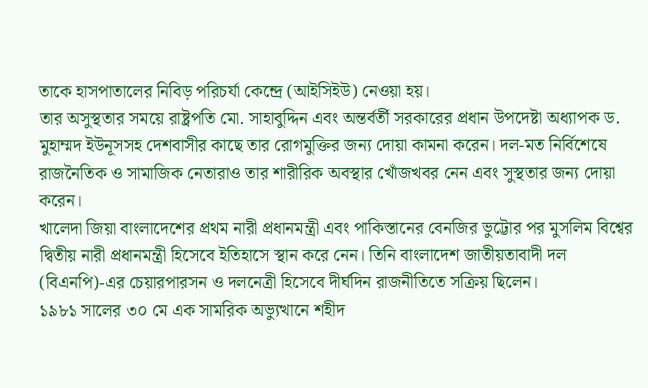তাকে হাসপাতালের নিবিড় পরিচর্যা কেন্দ্রে (আইসিইউ) নেওয়া হয়।
তার অসুস্থতার সময়ে রাষ্ট্রপতি মো. সাহাবুদ্দিন এবং অন্তর্বর্তী সরকারের প্রধান উপদেষ্টা অধ্যাপক ড. মুহাম্মদ ইউনূসসহ দেশবাসীর কাছে তার রোগমুক্তির জন্য দোয়া কামনা করেন। দল-মত নির্বিশেষে রাজনৈতিক ও সামাজিক নেতারাও তার শারীরিক অবস্থার খোঁজখবর নেন এবং সুস্থতার জন্য দোয়া করেন।
খালেদা জিয়া বাংলাদেশের প্রথম নারী প্রধানমন্ত্রী এবং পাকিস্তানের বেনজির ভুট্টোর পর মুসলিম বিশ্বের দ্বিতীয় নারী প্রধানমন্ত্রী হিসেবে ইতিহাসে স্থান করে নেন। তিনি বাংলাদেশ জাতীয়তাবাদী দল (বিএনপি)-এর চেয়ারপারসন ও দলনেত্রী হিসেবে দীর্ঘদিন রাজনীতিতে সক্রিয় ছিলেন।
১৯৮১ সালের ৩০ মে এক সামরিক অভ্যুত্থানে শহীদ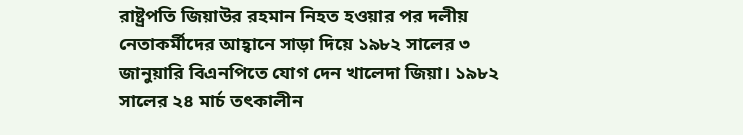রাষ্ট্রপতি জিয়াউর রহমান নিহত হওয়ার পর দলীয় নেতাকর্মীদের আহ্বানে সাড়া দিয়ে ১৯৮২ সালের ৩ জানুয়ারি বিএনপিতে যোগ দেন খালেদা জিয়া। ১৯৮২ সালের ২৪ মার্চ তৎকালীন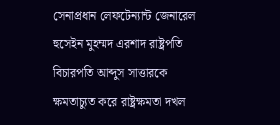সেনাপ্রধান লেফটেন্যান্ট জেনারেল হুসেইন মুহম্মদ এরশাদ রাষ্ট্রপতি বিচারপতি আব্দুস সাত্তারকে ক্ষমতাচ্যুত করে রাষ্ট্রক্ষমতা দখল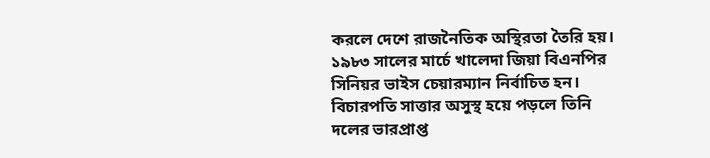করলে দেশে রাজনৈতিক অস্থিরতা তৈরি হয়।
১৯৮৩ সালের মার্চে খালেদা জিয়া বিএনপির সিনিয়র ভাইস চেয়ারম্যান নির্বাচিত হন। বিচারপতি সাত্তার অসুস্থ হয়ে পড়লে তিনি দলের ভারপ্রাপ্ত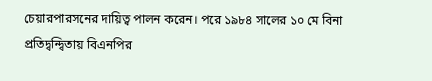চেয়ারপারসনের দায়িত্ব পালন করেন। পরে ১৯৮৪ সালের ১০ মে বিনা প্রতিদ্বন্দ্বিতায় বিএনপির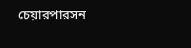চেয়ারপারসন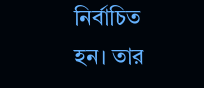নির্বাচিত হন। তার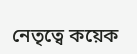নেতৃত্বে কয়েক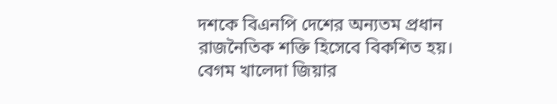দশকে বিএনপি দেশের অন্যতম প্রধান রাজনৈতিক শক্তি হিসেবে বিকশিত হয়।
বেগম খালেদা জিয়ার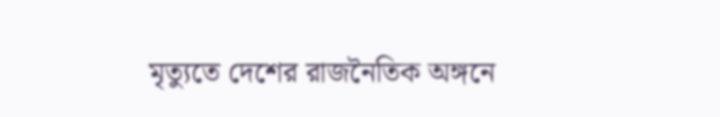মৃত্যুতে দেশের রাজনৈতিক অঙ্গনে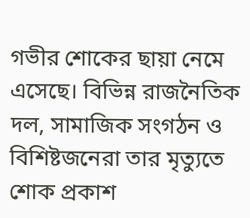গভীর শোকের ছায়া নেমে এসেছে। বিভিন্ন রাজনৈতিক দল, সামাজিক সংগঠন ও বিশিষ্টজনেরা তার মৃত্যুতে শোক প্রকাশ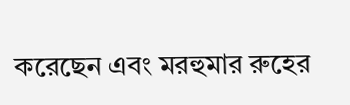করেছেন এবং মরহুমার রুহের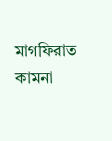মাগফিরাত কামনা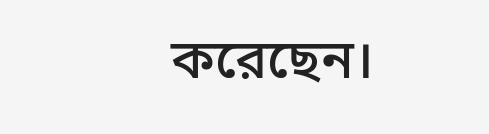করেছেন।